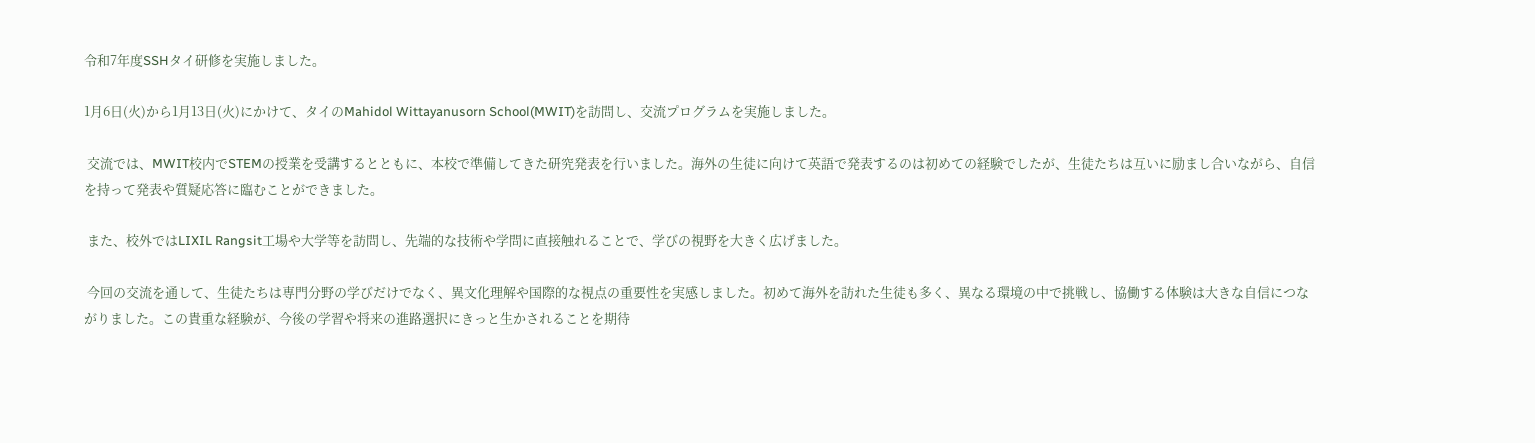令和7年度SSHタイ研修を実施しました。

1月6日(火)から1月13日(火)にかけて、タイのMahidol Wittayanusorn School(MWIT)を訪問し、交流プログラムを実施しました。

 交流では、MWIT校内でSTEMの授業を受講するとともに、本校で準備してきた研究発表を行いました。海外の生徒に向けて英語で発表するのは初めての経験でしたが、生徒たちは互いに励まし合いながら、自信を持って発表や質疑応答に臨むことができました。

 また、校外ではLIXIL Rangsit工場や大学等を訪問し、先端的な技術や学問に直接触れることで、学びの視野を大きく広げました。

 今回の交流を通して、生徒たちは専門分野の学びだけでなく、異文化理解や国際的な視点の重要性を実感しました。初めて海外を訪れた生徒も多く、異なる環境の中で挑戦し、協働する体験は大きな自信につながりました。この貴重な経験が、今後の学習や将来の進路選択にきっと生かされることを期待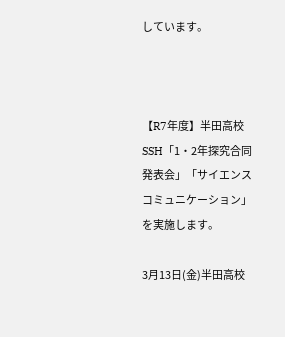しています。



【R7年度】半田高校SSH「1・2年探究合同発表会」「サイエンスコミュニケーション」を実施します。

3月13日(金)半田高校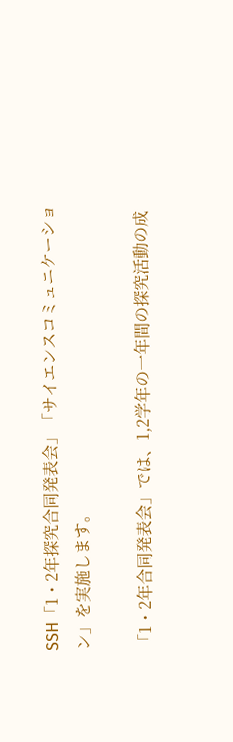SSH「1・2年探究合同発表会」「サイエンスコミュニケーション」を実施します。

「1・2年合同発表会」では、1,2学年の一年間の探究活動の成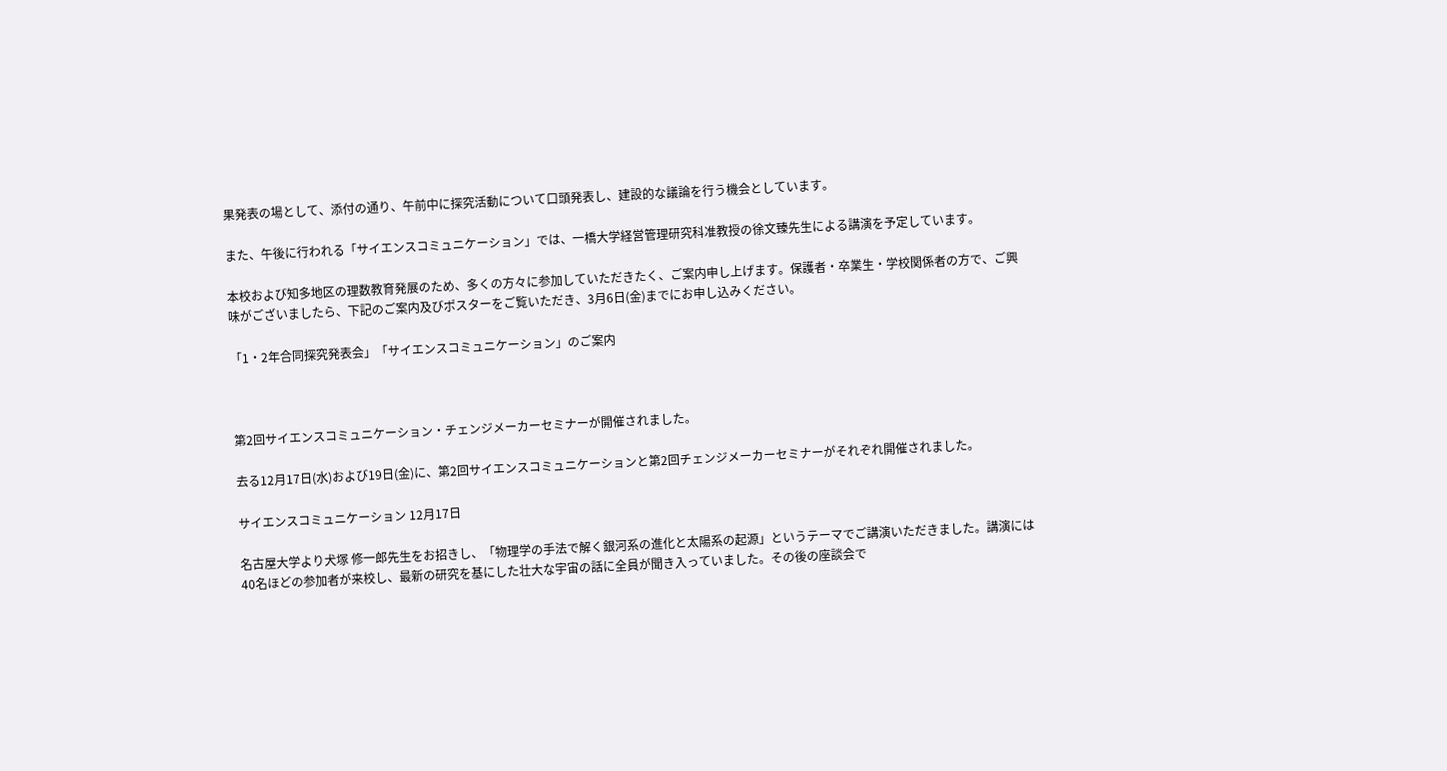果発表の場として、添付の通り、午前中に探究活動について口頭発表し、建設的な議論を行う機会としています。

また、午後に行われる「サイエンスコミュニケーション」では、一橋大学経営管理研究科准教授の徐文臻先生による講演を予定しています。

本校および知多地区の理数教育発展のため、多くの方々に参加していただきたく、ご案内申し上げます。保護者・卒業生・学校関係者の方で、ご興味がございましたら、下記のご案内及びポスターをご覧いただき、3月6日(金)までにお申し込みください。

「1・2年合同探究発表会」「サイエンスコミュニケーション」のご案内



第2回サイエンスコミュニケーション・チェンジメーカーセミナーが開催されました。

去る12月17日(水)および19日(金)に、第2回サイエンスコミュニケーションと第2回チェンジメーカーセミナーがそれぞれ開催されました。

サイエンスコミュニケーション 12月17日

名古屋大学より犬塚 修一郎先生をお招きし、「物理学の手法で解く銀河系の進化と太陽系の起源」というテーマでご講演いただきました。講演には40名ほどの参加者が来校し、最新の研究を基にした壮大な宇宙の話に全員が聞き入っていました。その後の座談会で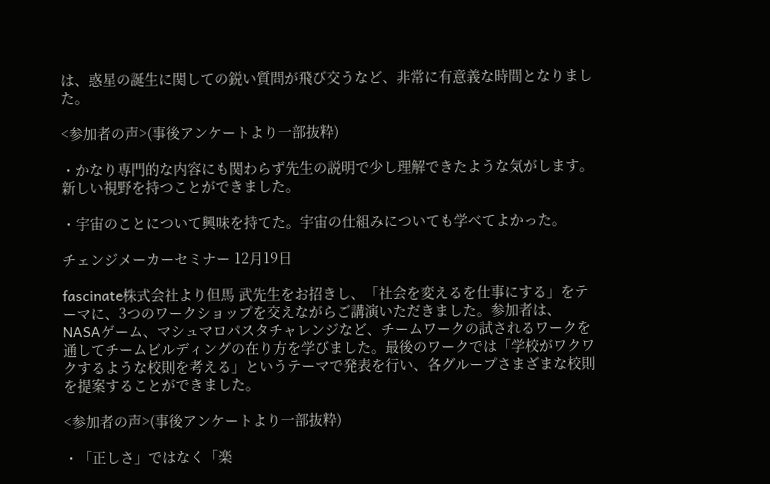は、惑星の誕生に関しての鋭い質問が飛び交うなど、非常に有意義な時間となりました。

<参加者の声>(事後アンケートより一部抜粋)

・かなり専門的な内容にも関わらず先生の説明で少し理解できたような気がします。新しい視野を持つことができました。

・宇宙のことについて興味を持てた。宇宙の仕組みについても学べてよかった。

チェンジメーカーセミナー 12月19日

fascinate株式会社より但馬 武先生をお招きし、「社会を変えるを仕事にする」をテーマに、3つのワークショップを交えながらご講演いただきました。参加者は、NASAゲーム、マシュマロパスタチャレンジなど、チームワークの試されるワークを通してチームビルディングの在り方を学びました。最後のワークでは「学校がワクワクするような校則を考える」というテーマで発表を行い、各グループさまざまな校則を提案することができました。

<参加者の声>(事後アンケートより一部抜粋)

・「正しさ」ではなく「楽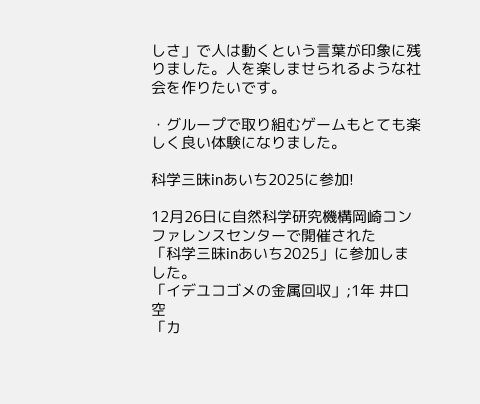しさ」で人は動くという言葉が印象に残りました。人を楽しませられるような社会を作りたいです。

・グループで取り組むゲームもとても楽しく良い体験になりました。

科学三昧inあいち2025に参加!

12月26日に自然科学研究機構岡崎コンファレンスセンターで開催された
「科学三昧inあいち2025」に参加しました。
「イデユコゴメの金属回収」;1年 井口空
「カ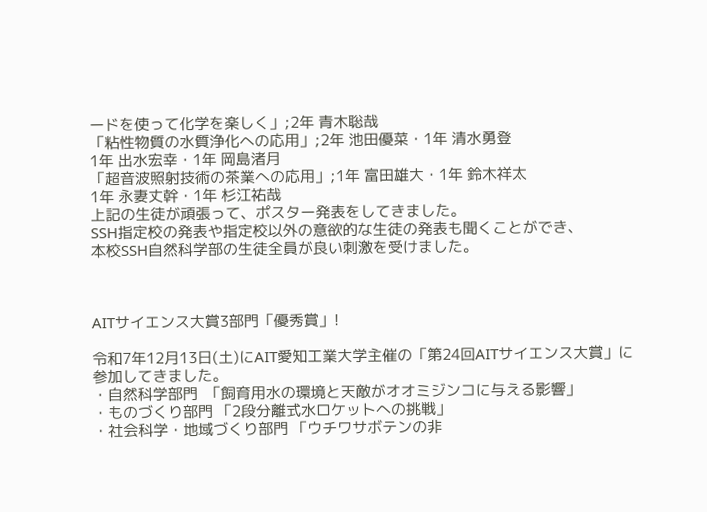ードを使って化学を楽しく」;2年 青木聡哉
「粘性物質の水質浄化への応用」;2年 池田優菜・1年 清水勇登
1年 出水宏幸・1年 岡島渚月
「超音波照射技術の茶業への応用」;1年 富田雄大・1年 鈴木祥太
1年 永妻丈幹・1年 杉江祐哉
上記の生徒が頑張って、ポスター発表をしてきました。
SSH指定校の発表や指定校以外の意欲的な生徒の発表も聞くことができ、
本校SSH自然科学部の生徒全員が良い刺激を受けました。



AITサイエンス大賞3部門「優秀賞」!

令和7年12月13日(土)にAIT愛知工業大学主催の「第24回AITサイエンス大賞」に
参加してきました。
・自然科学部門  「飼育用水の環境と天敵がオオミジンコに与える影響」
・ものづくり部門 「2段分離式水ロケットへの挑戦」
・社会科学・地域づくり部門 「ウチワサボテンの非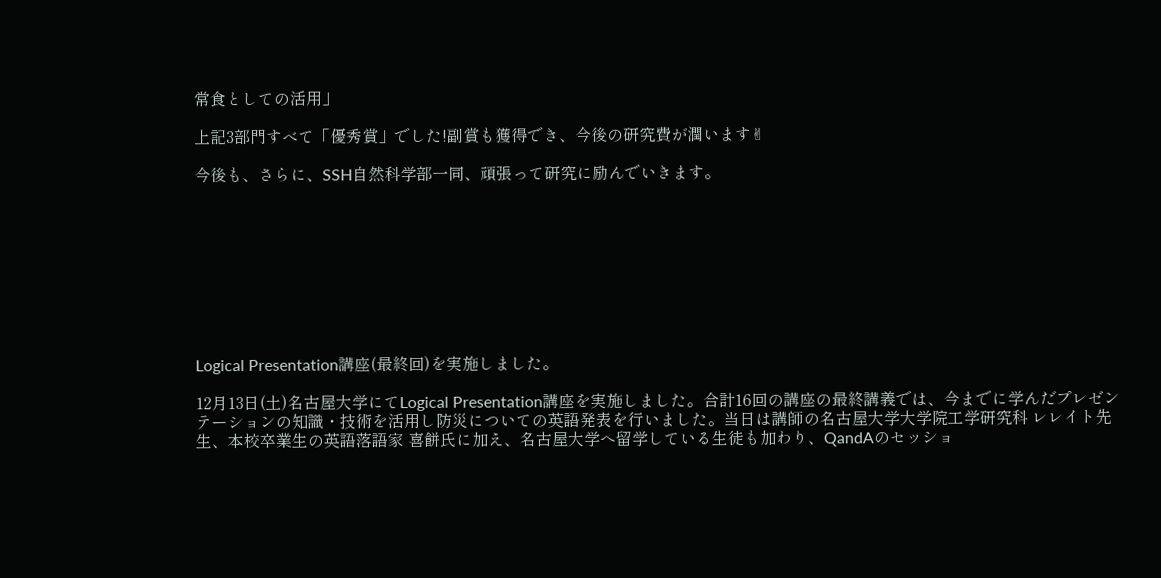常食としての活用」

上記3部門すべて「優秀賞」でした!副賞も獲得でき、今後の研究費が潤います✌

今後も、さらに、SSH自然科学部一同、頑張って研究に励んでいきます。









Logical Presentation講座(最終回)を実施しました。

12月13日(土)名古屋大学にてLogical Presentation講座を実施しました。合計16回の講座の最終講義では、今までに学んだプレゼンテーションの知識・技術を活用し防災についての英語発表を行いました。当日は講師の名古屋大学大学院工学研究科 レレイト先生、本校卒業生の英語落語家 喜餅氏に加え、名古屋大学へ留学している生徒も加わり、QandAのセッショ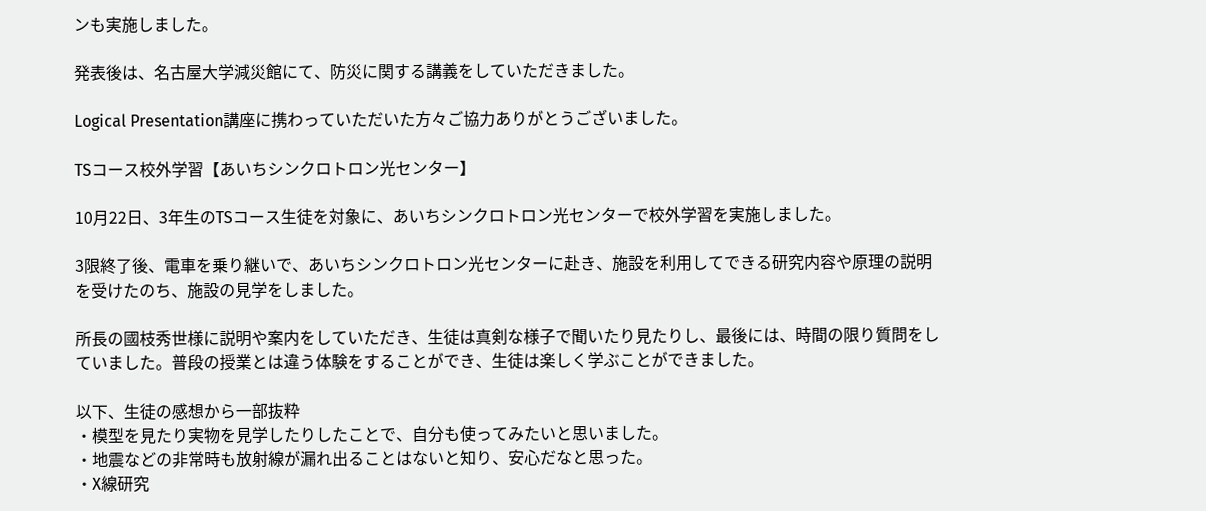ンも実施しました。

発表後は、名古屋大学減災館にて、防災に関する講義をしていただきました。

Logical Presentation講座に携わっていただいた方々ご協力ありがとうございました。

TSコース校外学習【あいちシンクロトロン光センター】

10月22日、3年生のTSコース生徒を対象に、あいちシンクロトロン光センターで校外学習を実施しました。

3限終了後、電車を乗り継いで、あいちシンクロトロン光センターに赴き、施設を利用してできる研究内容や原理の説明を受けたのち、施設の見学をしました。

所長の國枝秀世様に説明や案内をしていただき、生徒は真剣な様子で聞いたり見たりし、最後には、時間の限り質問をしていました。普段の授業とは違う体験をすることができ、生徒は楽しく学ぶことができました。

以下、生徒の感想から一部抜粋
・模型を見たり実物を見学したりしたことで、自分も使ってみたいと思いました。
・地震などの非常時も放射線が漏れ出ることはないと知り、安心だなと思った。
・X線研究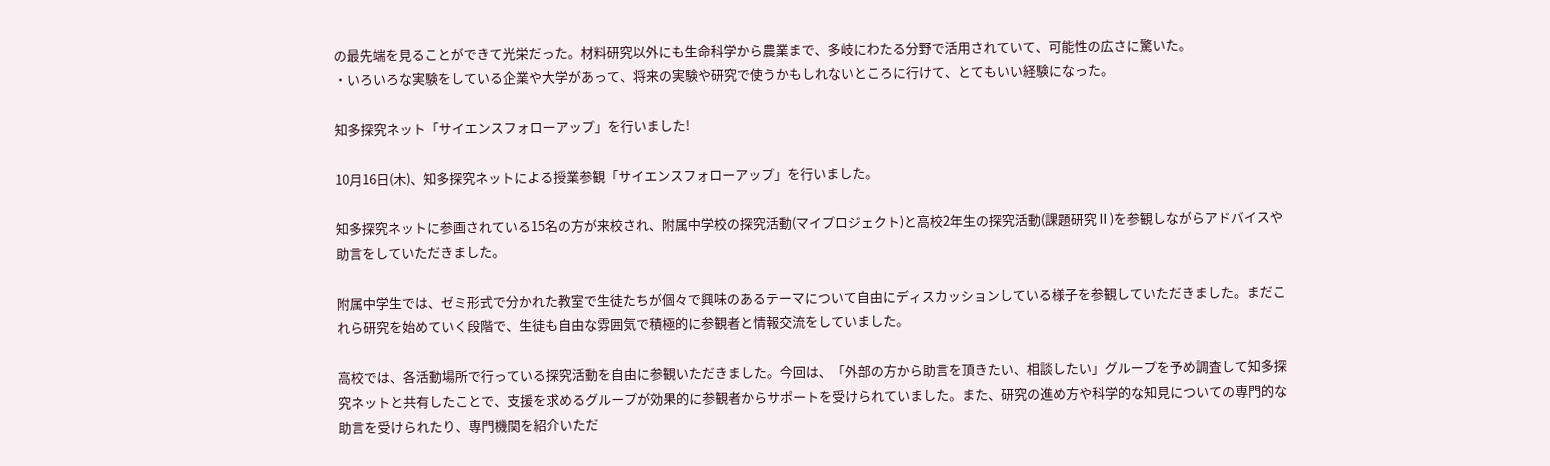の最先端を見ることができて光栄だった。材料研究以外にも生命科学から農業まで、多岐にわたる分野で活用されていて、可能性の広さに驚いた。
・いろいろな実験をしている企業や大学があって、将来の実験や研究で使うかもしれないところに行けて、とてもいい経験になった。

知多探究ネット「サイエンスフォローアップ」を行いました!

10月16日(木)、知多探究ネットによる授業参観「サイエンスフォローアップ」を行いました。

知多探究ネットに参画されている15名の方が来校され、附属中学校の探究活動(マイプロジェクト)と高校2年生の探究活動(課題研究Ⅱ)を参観しながらアドバイスや助言をしていただきました。

附属中学生では、ゼミ形式で分かれた教室で生徒たちが個々で興味のあるテーマについて自由にディスカッションしている様子を参観していただきました。まだこれら研究を始めていく段階で、生徒も自由な雰囲気で積極的に参観者と情報交流をしていました。

高校では、各活動場所で行っている探究活動を自由に参観いただきました。今回は、「外部の方から助言を頂きたい、相談したい」グループを予め調査して知多探究ネットと共有したことで、支援を求めるグループが効果的に参観者からサポートを受けられていました。また、研究の進め方や科学的な知見についての専門的な助言を受けられたり、専門機関を紹介いただ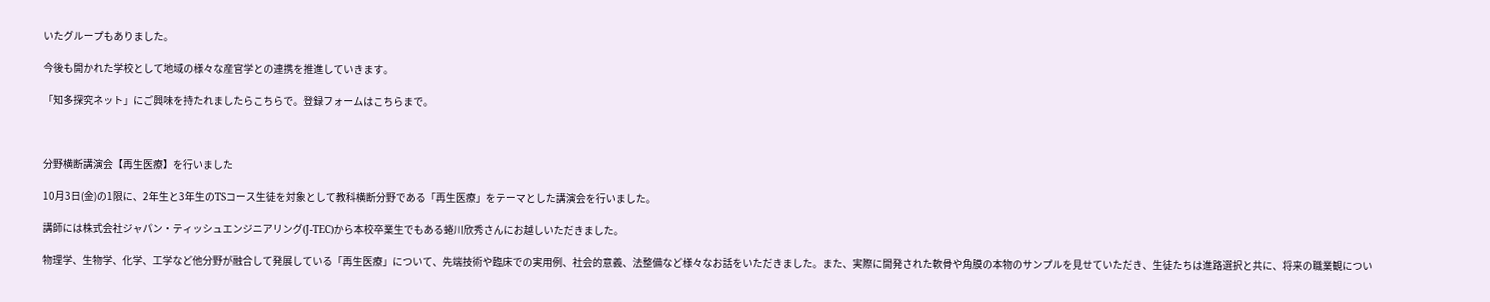いたグループもありました。

今後も開かれた学校として地域の様々な産官学との連携を推進していきます。

「知多探究ネット」にご興味を持たれましたらこちらで。登録フォームはこちらまで。



分野横断講演会【再生医療】を行いました

10月3日(金)の1限に、2年生と3年生のTSコース生徒を対象として教科横断分野である「再生医療」をテーマとした講演会を行いました。

講師には株式会社ジャパン・ティッシュエンジニアリング(J-TEC)から本校卒業生でもある蜷川欣秀さんにお越しいただきました。

物理学、生物学、化学、工学など他分野が融合して発展している「再生医療」について、先端技術や臨床での実用例、社会的意義、法整備など様々なお話をいただきました。また、実際に開発された軟骨や角膜の本物のサンプルを見せていただき、生徒たちは進路選択と共に、将来の職業観につい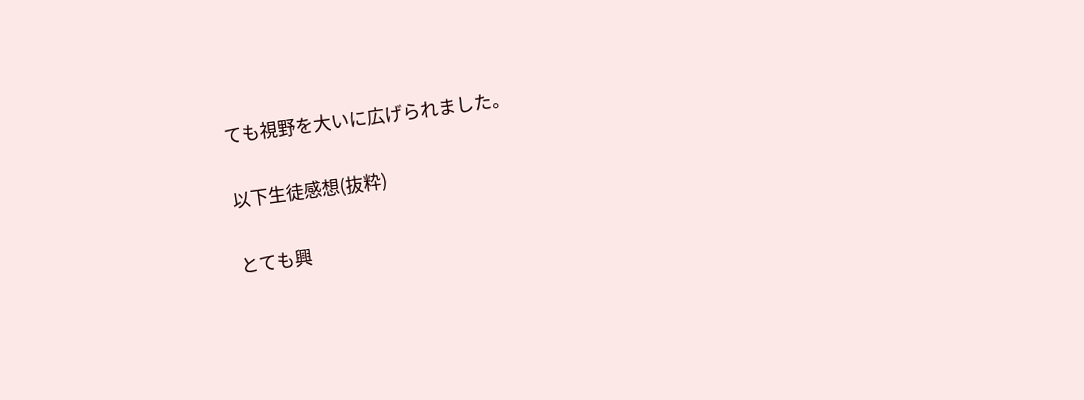ても視野を大いに広げられました。

以下生徒感想(抜粋)

とても興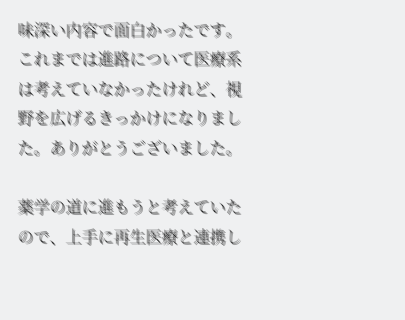味深い内容で面白かったです。これまでは進路について医療系は考えていなかったけれど、視野を広げるきっかけになりました。ありがとうございました。

薬学の道に進もうと考えていたので、上手に再生医療と連携し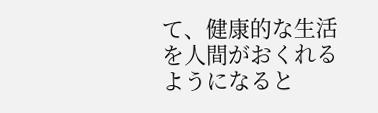て、健康的な生活を人間がおくれるようになると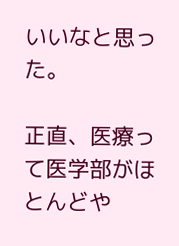いいなと思った。

正直、医療って医学部がほとんどや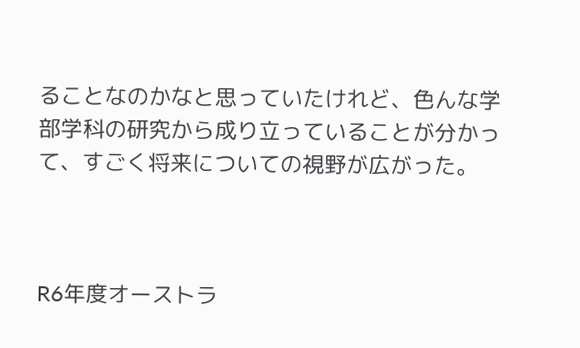ることなのかなと思っていたけれど、色んな学部学科の研究から成り立っていることが分かって、すごく将来についての視野が広がった。



R6年度オーストラ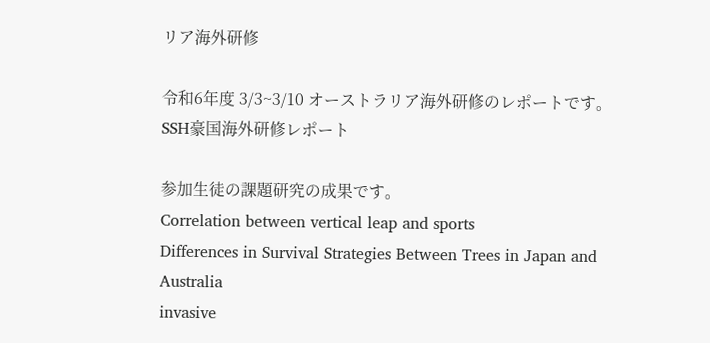リア海外研修

令和6年度 3/3~3/10 オーストラリア海外研修のレポートです。
SSH豪国海外研修レポート

参加生徒の課題研究の成果です。
Correlation between vertical leap and sports
Differences in Survival Strategies Between Trees in Japan and Australia
invasive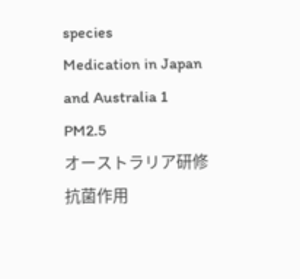species
Medication in Japan and Australia 1
PM2.5
オーストラリア研修 抗菌作用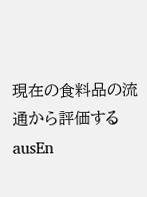現在の食料品の流通から評価するausEn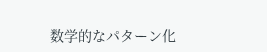数学的なパターン化